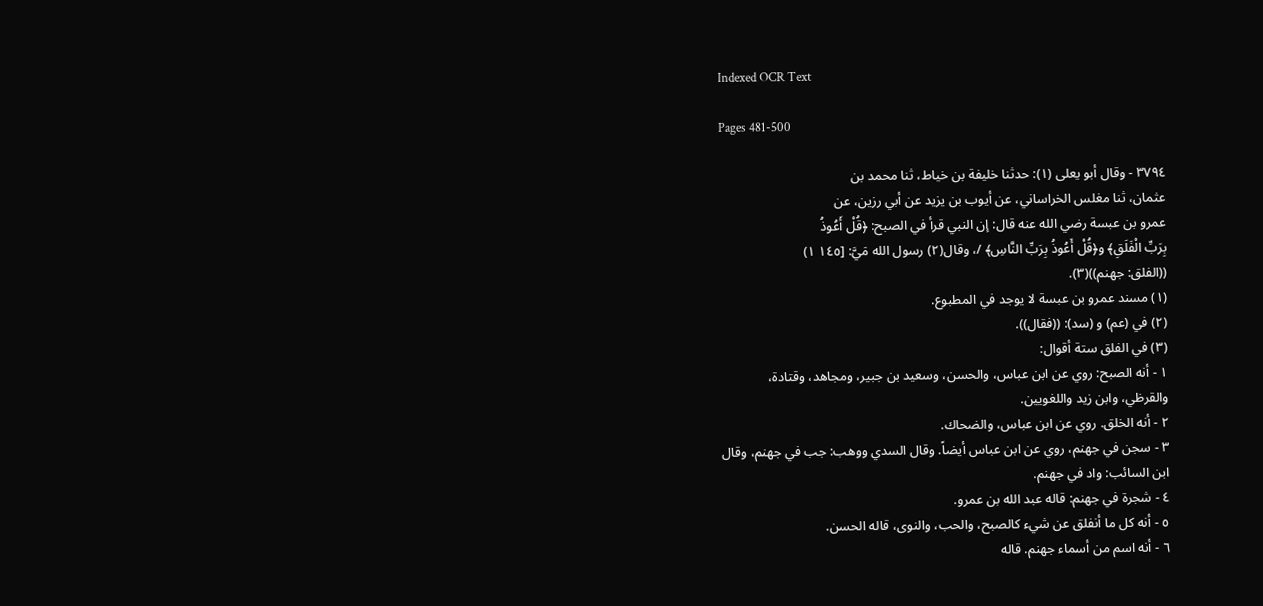Indexed OCR Text

Pages 481-500

٣٧٩٤ - وقال أبو يعلى (١): حدثنا خليفة بن خياط، ثنا محمد بن
عثمان، ثنا مغلس الخراساني، عن أيوب بن يزيد عن أبي رزين، عن
عمرو بن عبسة رضي الله عنه قال: إن النبي قرأ في الصبح: ﴿قُلْ أَعُوذُ
بِرَبِّ الْفَلَقِ﴾ و﴿قُلْ أَعُوذُ بِرَبِّ النَّاسِ﴾ /، وقال(٢) رسول الله مَيَّ: [١٤٥ ١)
((الفلق: جهنم))(٣).
(١) مسند عمرو بن عبسة لا يوجد في المطبوع.
(٢) في (عم) و (سد): ((فقال)).
(٣) في الفلق ستة أقوال:
١ - أنه الصبح: روي عن ابن عباس، والحسن، وسعيد بن جبير، ومجاهد، وقتادة،
والقرظي، وابن زيد واللغویین.
٢ - أنه الخلق. روي عن ابن عباس، والضحاك.
٣ - سجن في جهنم، روي عن ابن عباس أيضاً. وقال السدي ووهب: جب في جهنم، وقال
ابن السائب: واد في جهنم.
٤ - شجرة في جهنم: قاله عبد الله بن عمرو.
٥ - أنه كل ما أنفلق عن شيء كالصبح، والحب، والنوى، قاله الحسن.
٦ - أنه اسم من أسماء جهنم. قاله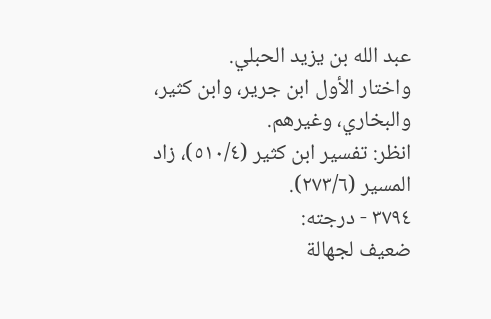عبد الله بن يزيد الحبلي.
واختار الأول ابن جرير، وابن كثير، والبخاري، وغيرهم.
انظر: تفسير ابن كثير (٥١٠/٤)، زاد المسير (٢٧٣/٦).
٣٧٩٤ - درجته:
ضعيف لجهالة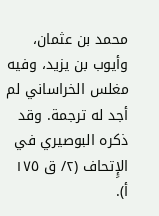محمد بن عثمان، وأيوب بن يزيد، وفيه مغلس الخراساني لم
أجد له ترجمة. وقد ذكره البوصيري في الإِتحاف (٢/ ق ١٧٥ أ).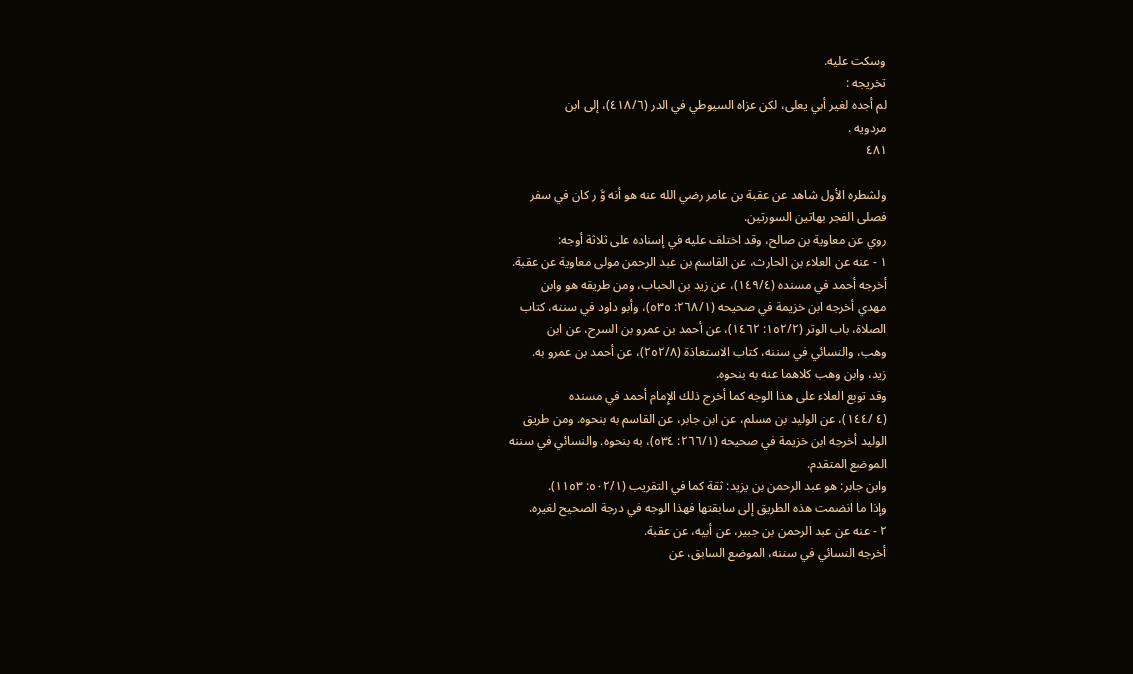وسكت عليه.
تخريجه :
لم أجده لغير أبي يعلى، لكن عزاه السيوطي في الدر (٤١٨/٦)، إلى ابن
مردويه .
٤٨١

ولشطره الأول شاهد عن عقبة بن عامر رضي الله عنه هو أنه وَّ ر كان في سفر
فصلى الفجر بهاتين السورتين.
روي عن معاوية بن صالح، وقد اختلف عليه في إسناده على ثلاثة أوجه:
١ - عنه عن العلاء بن الحارث، عن القاسم بن عبد الرحمن مولى معاوية عن عقبة.
أخرجه أحمد في مسنده (١٤٩/٤)، عن زيد بن الحباب، ومن طريقه هو وابن
مهدي أخرجه ابن خزيمة في صحيحه (٢٦٨/١: ٥٣٥)، وأبو داود في سننه، كتاب
الصلاة، باب الوتر (١٥٢/٢: ١٤٦٢)، عن أحمد بن عمرو بن السرح، عن ابن
وهب، والنسائي في سننه، كتاب الاستعاذة (٢٥٢/٨)، عن أحمد بن عمرو به.
زید، وابن وهب كلاهما عنه به بنحوه.
وقد توبع العلاء على هذا الوجه كما أخرج ذلك الإِمام أحمد في مسنده
(٤ /١٤٤)، عن الوليد بن مسلم، عن ابن جابر، عن القاسم به بنحوه. ومن طريق
الوليد أخرجه ابن خزيمة في صحيحه (٢٦٦/١: ٥٣٤)، به بنحوه. والنسائي في سننه
الموضع المتقدم.
وابن جابر: هو عبد الرحمن بن يزيد: ثقة كما في التقريب (٥٠٢/١: ١١٥٣).
وإذا ما انضمت هذه الطريق إلى سابقتها فهذا الوجه في درجة الصحيح لغيره.
٢ - عنه عن عبد الرحمن بن جبير، عن أبيه، عن عقبة.
أخرجه النسائي في سننه، الموضع السابق، عن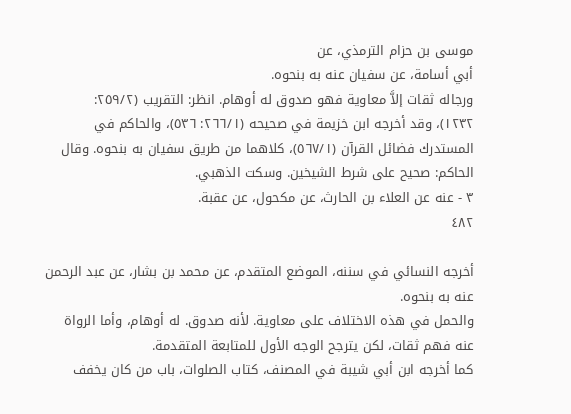موسى بن حزام الترمذي، عن
أبي أسامة، عن سفيان عنه به بنحوه.
ورجاله ثقات إلاَّ معاوية فهو صدوق له أوهام. انظر: التقريب (٢٥٩/٢:
١٢٣٢)، وقد أخرجه ابن خزيمة في صحيحه (٢٦٦/١: ٥٣٦)، والحاكم في
المستدرك فضائل القرآن (٥٦٧/١)، كلاهما من طريق سفيان به بنحوه. وقال
الحاكم: صحيح على شرط الشيخين. وسكت الذهبي.
٣ - عنه عن العلاء بن الحارث، عن مكحول، عن عقبة.
٤٨٢

أخرجه النسائي في سننه، الموضع المتقدم، عن محمد بن بشار، عن عبد الرحمن
عنه به بنحوه.
والحمل في هذه الاختلاف على معاوية. لأنه صدوق. له أوهام، وأما الرواة
عنه فهم ثقات، لكن يترجح الوجه الأول للمتابعة المتقدمة.
كما أخرجه ابن أبي شيبة في المصنف، كتاب الصلوات، باب من كان يخفف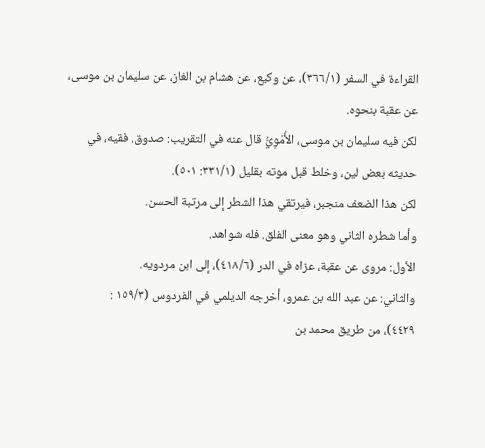القراءة في السفر (٣٦٦/١)، عن وكيع، عن هشام بن الغاز، عن سليمان بن موسى،
عن عقبة بنحوه.
لكن فيه سليمان بن موسى، الأُمَوِيُّ قال عنه في التقريب: صدوق. فقيه، في
حديثه بعض لين، وخلط قبل موته بقليل (٣٣١/١: ٥٠١).
لكن هذا الضعف منجبر، فيرتقي هذا الشطر إلى مرتبة الحسن.
وأما شطره الثاني وهو معنى الفلق. فله شواهد.
الأول: مروى عن عقبة، عزاه في الدر (٤١٨/٦)، إلى ابن مردويه.
والثاني: عن عبد الله بن عمرو، أخرجه الديلمي في الفردوس (١٥٩/٣ :
٤٤٢٩)، من طريق محمد بن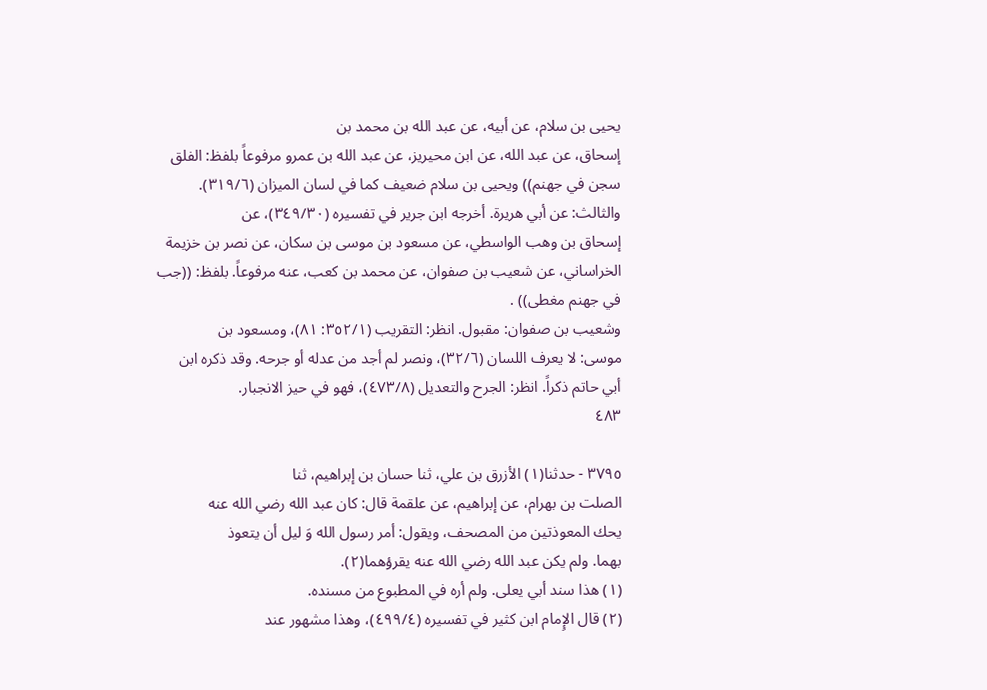يحيى بن سلام، عن أبيه، عن عبد الله بن محمد بن
إسحاق، عن عبد الله، عن ابن محيريز، عن عبد الله بن عمرو مرفوعاً بلفظ: الفلق
سجن في جهنم)) ويحيى بن سلام ضعيف كما في لسان الميزان (٣١٩/٦).
والثالث: عن أبي هريرة. أخرجه ابن جرير في تفسيره (٣٤٩/٣٠)، عن
إسحاق بن وهب الواسطي، عن مسعود بن موسى بن سكان، عن نصر بن خزيمة
الخراساني، عن شعيب بن صفوان، عن محمد بن كعب، عنه مرفوعاً. بلفظ: ((جب
في جهنم مغطى)) .
وشعيب بن صفوان: مقبول. انظر: التقريب (٣٥٢/١: ٨١)، ومسعود بن
موسى: لا يعرف اللسان (٣٢/٦)، ونصر لم أجد من عدله أو جرحه. وقد ذكره ابن
أبي حاتم ذكراً. انظر: الجرح والتعديل (٤٧٣/٨)، فهو في حيز الانجبار.
٤٨٣

٣٧٩٥ - حدثنا(١) الأزرق بن علي، ثنا حسان بن إبراهيم، ثنا
الصلت بن بهرام، عن إبراهيم، عن علقمة قال: كان عبد الله رضي الله عنه
يحك المعوذتين من المصحف، ويقول: أمر رسول الله وَ ليل أن يتعوذ
بهما. ولم يكن عبد الله رضي الله عنه يقرؤهما(٢).
(١) هذا سند أبي يعلى. ولم أره في المطبوع من مسنده.
(٢) قال الإِمام ابن كثير في تفسيره (٤٩٩/٤)، وهذا مشهور عند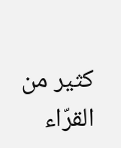كثير من القرّاء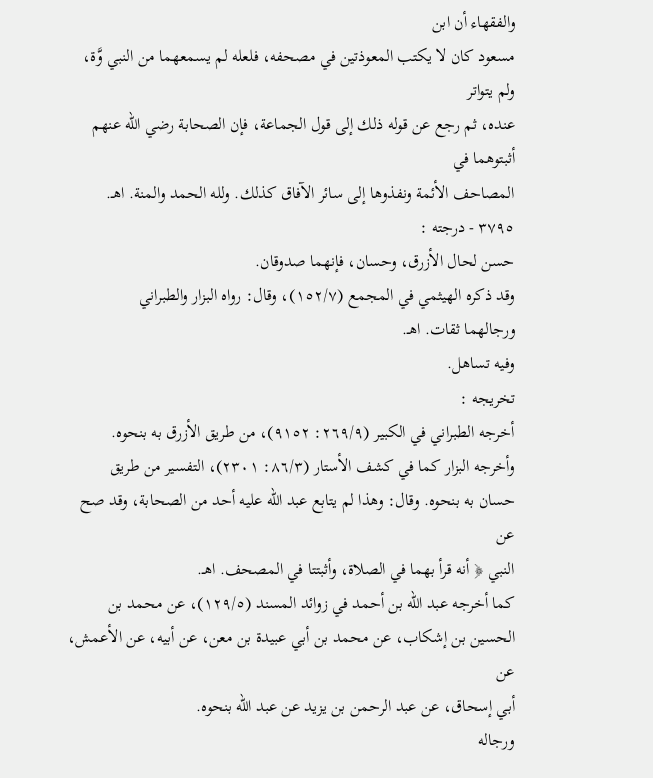والفقهاء أن ابن
مسعود كان لا يكتب المعوذتين في مصحفه، فلعله لم يسمعهما من النبي وَّة، ولم يتواتر
عنده، ثم رجع عن قوله ذلك إلى قول الجماعة، فإن الصحابة رضي الله عنهم أثبتوهما في
المصاحف الأئمة ونفذوها إلى سائر الآفاق كذلك. ولله الحمد والمنة. اهـ.
٣٧٩٥ - درجته :
حسن لحال الأزرق، وحسان، فإنهما صدوقان.
وقد ذكره الهيثمي في المجمع (١٥٢/٧)، وقال: رواه البزار والطبراني
ورجالھما ثقات. اهـ.
وفيه تساهل.
تخريجه :
أخرجه الطبراني في الكبير (٢٦٩/٩: ٩١٥٢)، من طريق الأزرق به بنحوه.
وأخرجه البزار كما في كشف الأستار (٨٦/٣: ٢٣٠١)، التفسير من طريق
حسان به بنحوه. وقال: وهذا لم يتابع عبد الله عليه أحد من الصحابة، وقد صح عن
النبي ﴿ أنه قرأ بهما في الصلاة، وأثبتتا في المصحف. اهـ.
كما أخرجه عبد الله بن أحمد في زوائد المسند (١٢٩/٥)، عن محمد بن
الحسين بن إشكاب، عن محمد بن أبي عبيدة بن معن، عن أبيه، عن الأعمش، عن
أبي إسحاق، عن عبد الرحمن بن يزيد عن عبد الله بنحوه.
ورجاله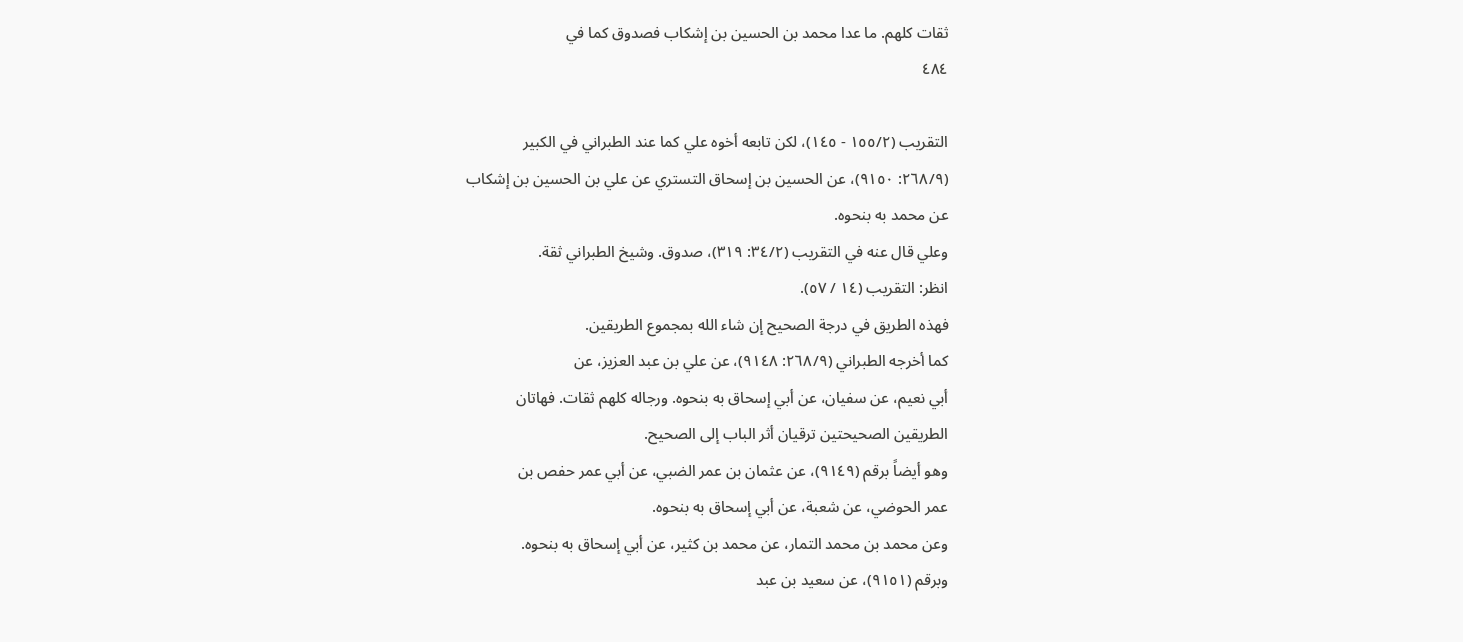ثقات كلهم. ما عدا محمد بن الحسين بن إشكاب فصدوق كما في
٤٨٤

التقريب (١٥٥/٢ - ١٤٥)، لكن تابعه أخوه علي كما عند الطبراني في الكبير
(٢٦٨/٩: ٩١٥٠)، عن الحسين بن إسحاق التستري عن علي بن الحسين بن إشكاب
عن محمد به بنحوه.
وعلي قال عنه في التقريب (٣٤/٢: ٣١٩)، صدوق. وشيخ الطبراني ثقة.
انظر: التقريب (١٤ / ٥٧).
فهذه الطريق في درجة الصحيح إن شاء الله بمجموع الطريقين.
كما أخرجه الطبراني (٢٦٨/٩: ٩١٤٨)، عن علي بن عبد العزيز، عن
أبي نعيم، عن سفيان، عن أبي إسحاق به بنحوه. ورجاله كلهم ثقات. فهاتان
الطريقين الصحيحتين ترقيان أثر الباب إلى الصحيح.
وهو أيضاً برقم (٩١٤٩)، عن عثمان بن عمر الضبي، عن أبي عمر حفص بن
عمر الحوضي، عن شعبة، عن أبي إسحاق به بنحوه.
وعن محمد بن محمد التمار، عن محمد بن كثير، عن أبي إسحاق به بنحوه.
وبرقم (٩١٥١)، عن سعيد بن عبد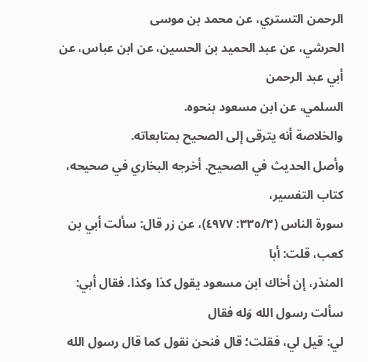الرحمن التستري، عن محمد بن موسى
الحرشي، عن عبد الحميد بن الحسين، عن ابن عباس، عن أبي عبد الرحمن
السلمي، عن ابن مسعود بنحوه.
والخلاصة أنه يترقى إلى الصحيح بمتابعاته.
وأصل الحديث في الصحيح. أخرجه البخاري في صحيحه، كتاب التفسير،
سورة الناس (٣٣٥/٣: ٤٩٧٧)، عن زر قال: سألت أبي بن كعب، قلت: أبا
المنذر، إن أخاك ابن مسعود يقول كذا وكذا. فقال أبي: سألت رسول الله وَله فقال
لي: قيل لي، فقلت؛ قال فنحن نقول كما قال رسول الله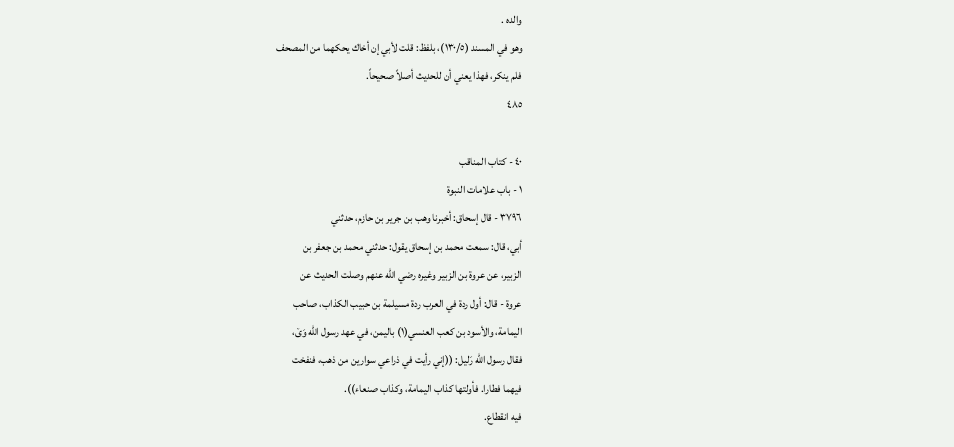والده .
وهو في المسند (١٣٠/٥)، بلفظ: قلت لأبي إن أخاك يحكهما من المصحف
فلم ينكر، فهذا يعني أن للحديث أصلاً صحيحاً.
٤٨٥

٤٠ - كتاب المناقب
١ - باب علامات النبوة
٣٧٩٦ - قال إسحاق: أخبرنا وهب بن جرير بن حازم، حدثني
أبي، قال: سمعت محمد بن إسحاق يقول: حدثني محمد بن جعفر بن
الزبير، عن عروة بن الزبير وغيره رضي الله عنهم وصلت الحديث عن
عروة - قال: أول ردة في العرب ردة مسيلمة بن حبيب الكذاب، صاحب
اليمامة، والأسود بن كعب العنسي(١) باليمن، في عهد رسول الله وَێ،
فقال رسول الله رَليل: ((إني رأيت في ذراعي سوارين من ذهب، فنفخت
فيهما فطارا. فأولتها كذاب اليمامة، وكذاب صنعاء)).
فيه انقطاع.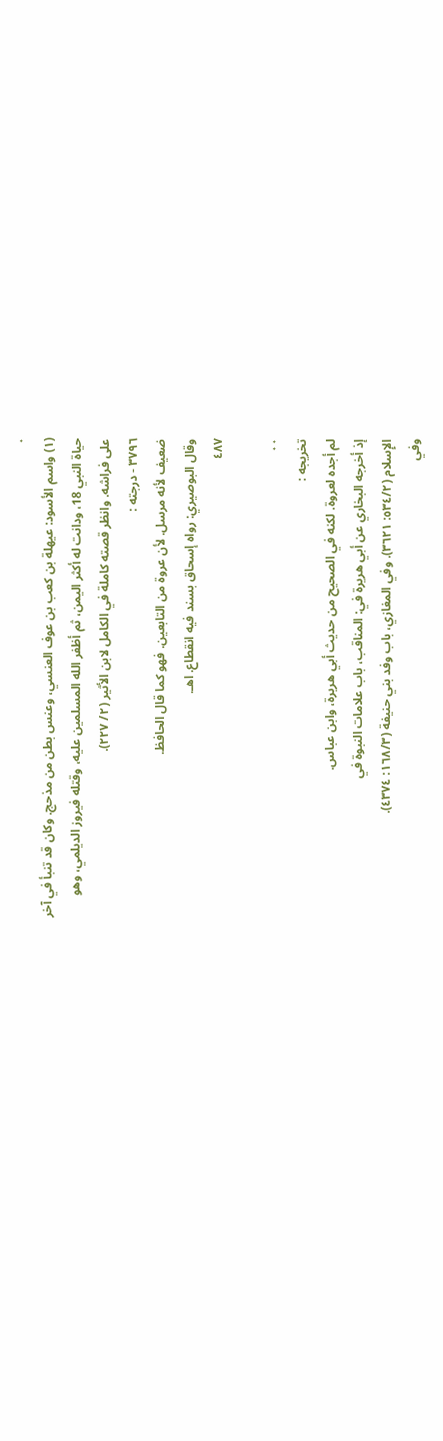٠
(١) واسم الأسود: عيهلة بن كعب بن عوف العنسي، وعنس بطن من مذحج. وكان قد تنبأ في آخر
حياة النبي 18، ودانت له أكثر اليمن، ثم أظفر الله المسلمين عليه، وقتله فيروز الديلمي، وهو
على فراشه. وانظر قصته كاملة في الكامل لابن الأثير (٢/ ٢٢٧).
٣٧٩٦ - درجته :
ضعيف لأنه مرسل. لأن عروة من التابعين. فهو كما قال الحافظ.
وقال البوصيري: رواه إسحاق بسند فيه انقطاع. اهـ.
٤٨٧

٠٠
تخريجه :
لم أجده لعروة. لكنه في الصحيح من حديث أبي هريرة، وابن عباس.
إذ أخرجه البخاري عن أبي هريرة في: المناقب، باب علامات النبوة في
الإِسلام (٥٣٤/٢: ٣٦٢١). وفي المغازي، باب وفد بني حنيفة (١٦٨/٣: ٤٣٧٤).
وفي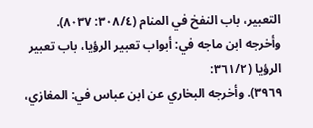التعبير، باب النفخ في المنام (٣٠٨/٤: ٨٠٣٧).
وأخرجه ابن ماجه في: أبواب تعبير الرؤيا، باب تعبير الرؤيا (٣٦١/٢:
٣٩٦٩). وأخرجه البخاري عن ابن عباس في: المغازي،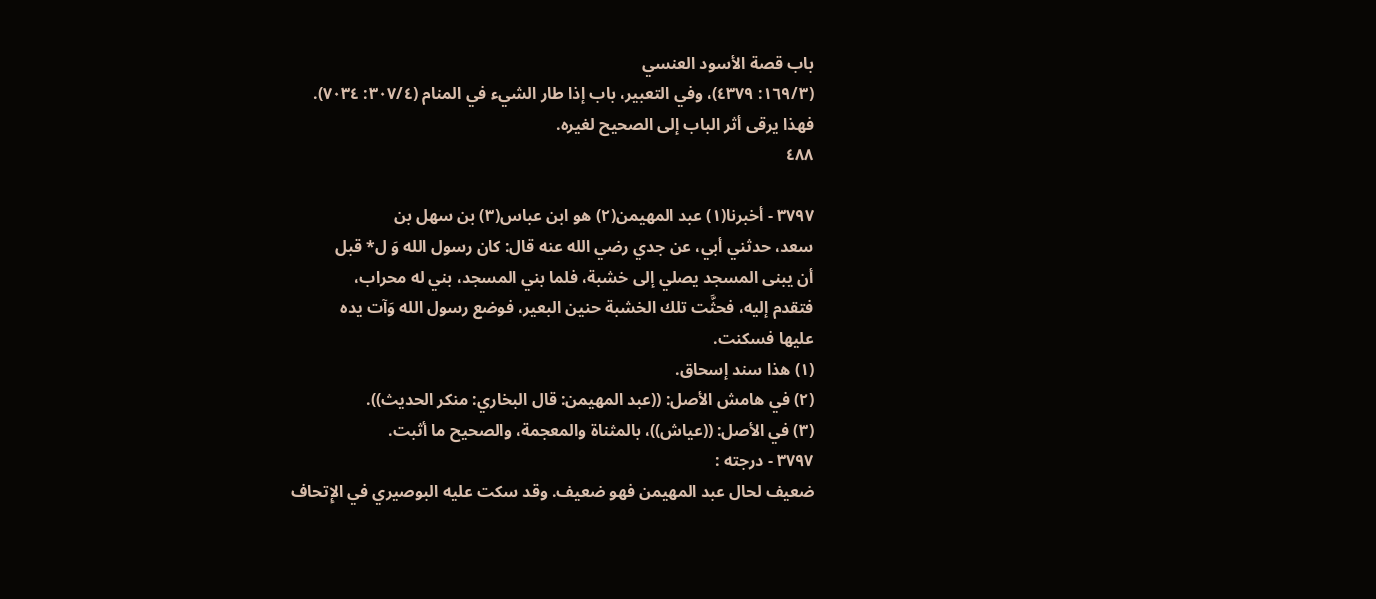باب قصة الأسود العنسي
(١٦٩/٣: ٤٣٧٩)، وفي التعبير، باب إذا طار الشيء في المنام (٣٠٧/٤: ٧٠٣٤).
فهذا يرقى أثر الباب إلى الصحيح لغيره.
٤٨٨

٣٧٩٧ - أخبرنا(١) عبد المهيمن(٢) هو ابن عباس(٣) بن سهل بن
سعد، حدثني أبي، عن جدي رضي الله عنه قال: كان رسول الله وَ ل* قبل
أن يبنى المسجد يصلي إلى خشبة، فلما بني المسجد، بني له محراب،
فتقدم إليه، فحثَّت تلك الخشبة حنين البعير، فوضع رسول الله وَآت يده
عليها فسكنت.
(١) هذا سند إسحاق.
(٢) في هامش الأصل: ((عبد المهيمن: قال البخاري: منكر الحديث)).
(٣) في الأصل: ((عياش))، بالمثناة والمعجمة، والصحيح ما أثبت.
٣٧٩٧ - درجته :
ضعيف لحال عبد المهيمن فهو ضعيف. وقد سكت عليه البوصيري في الإِتحاف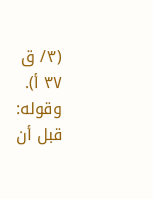(٣/ ق ٣٧ أ). وقوله: قبل أن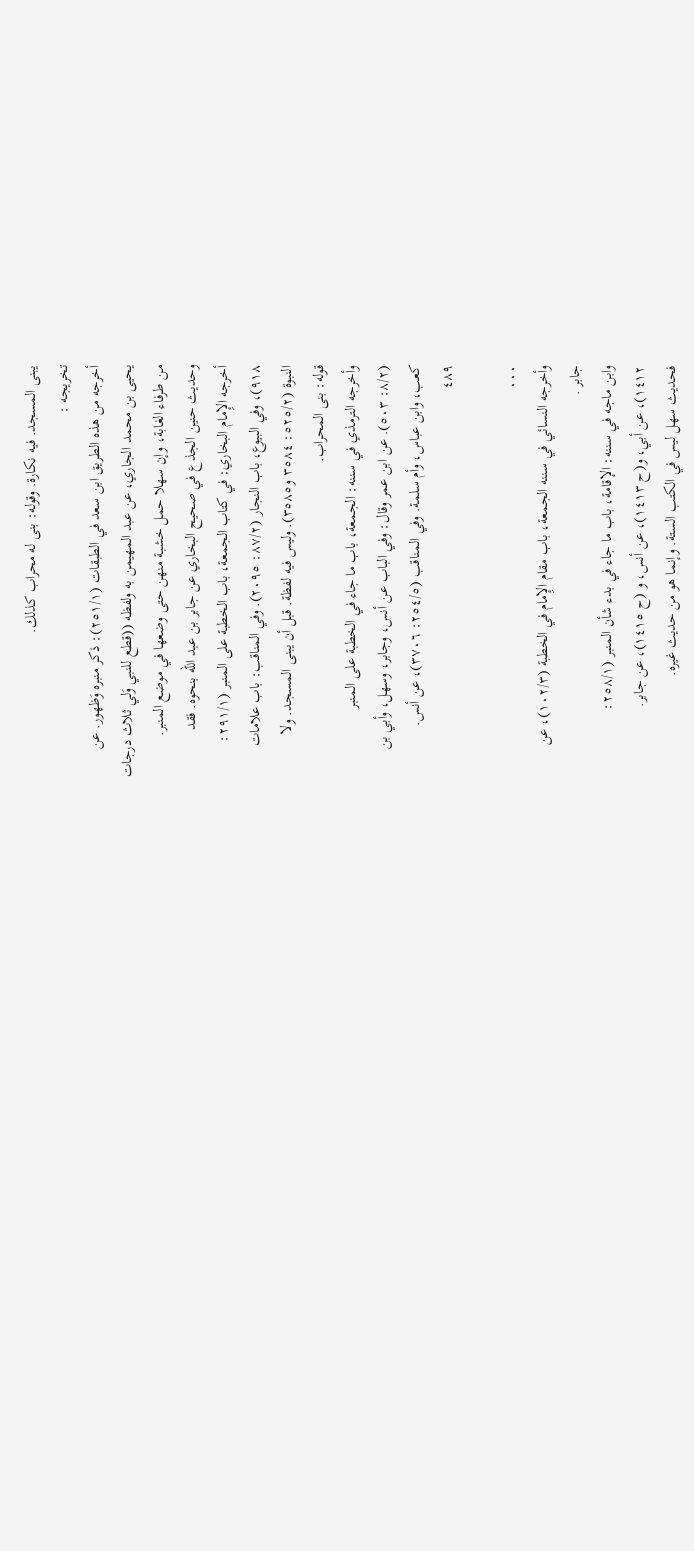يبنى المسجد. فيه نكارة. وقوله: بنى له محراب كذلك.
تخريجه :
أخرجه من هذه الطريق ابن سعد في الطبقات (٢٥١/١): ذكر منبره وَظهور. عن
يحيى بن محمد الجاري، عن عبد المهيمن به ولفظه ((قطع للنبي وَلي ثلاث درجات
من طرفاء الغابة، وإن سهلا حمل خشبة منهن حتى وضعها في موضع المنبر.
وحديث حنين الجذع في صحيح البخاري عن جابر بن عبد الله بنحوه. فقد
أخرجه الإِمام البخاري: في كتاب الجمعة، باب الخطبة على المنبر (٢٩١/١:
٩١٨)، وفي البيوع، باب النجار (٨٧/٢: ٢٠٩٥). وفي المناقب: باب علامات
النبوة (٥٢٥/٢: ٣٥٨٤ و٣٥٨٥). وليس فيه لفظة. قبل أن يبنى المسجد. ولا
قوله: بنى المحراب.
وأخرجه الترمذي في سننه: الجمعة، باب ما جاء في الخطبة على المنبر
(٨/٢: ٥٠٣). عن ابن عمر وقال: وفي الباب عن أنس، وجابر، وسهل، وأبي بن
كعب، وابن عباس، وأم سلمة. وفي المناقب (٢٥٤/٥: ٣٧٠٦)، عن أنس.
٤٨٩

٠٠٠
وأخرجه النسائي في سننه الجمعة، باب مقام الإِمام في الخطبة (١٠٢/٣)، عن
جابر .
وابن ماجه في سننه: الإقامة، باب ما جاء في بدء شأن المنبر (٢٥٨/١:
١٤١٢)، عن أبي، و(ح ١٤١٣)، عن أنس، و (ح ١٤١٥)، عن جابر.
فحديث سهل ليس في الكتب الستة. وإنما هو من حديث غيره.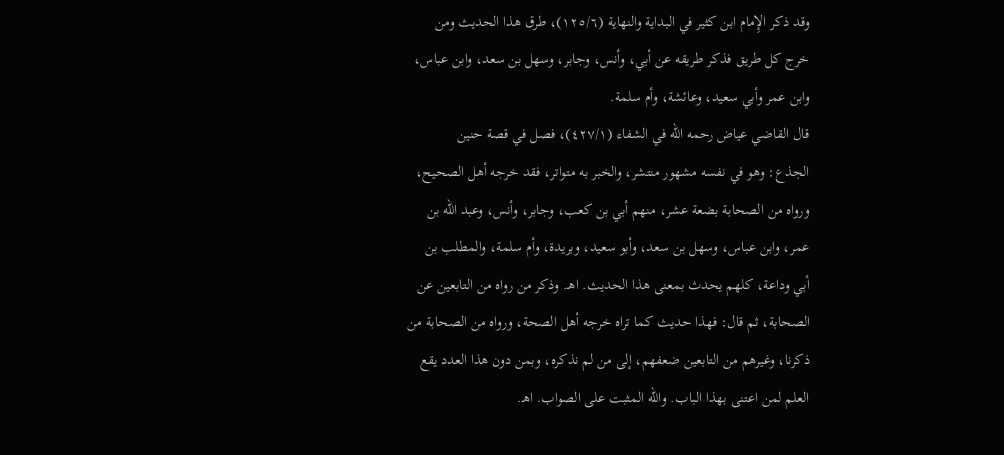وقد ذكر الإِمام ابن كثير في البداية والنهاية (١٢٥/٦)، طرق هذا الحديث ومن
خرج كل طريق فذكر طريقه عن أبي، وأنس، وجابر، وسهل بن سعد، وابن عباس،
وابن عمر وأبي سعيد، وعائشة، وأم سلمة.
قال القاضي عياض رحمه الله في الشفاء (٤٢٧/١)، فصل في قصة حنين
الجذع: وهو في نفسه مشهور منتشر، والخبر به متواتر، فقد خرجه أهل الصحيح،
ورواه من الصحابة بضعة عشر، منهم أبي بن كعب، وجابر، وأنس، وعبد الله بن
عمر، وابن عباس، وسهل بن سعد، وأبو سعيد، وبريدة، وأم سلمة، والمطلب بن
أبي وداعة، كلهم يحدث بمعنى هذا الحديث. اهـ. وذكر من رواه من التابعين عن
الصحابة، ثم قال: فهذا حديث كما تراه خرجه أهل الصحة، ورواه من الصحابة من
ذكرنا، وغيرهم من التابعين ضعفهم، إلى من لم نذكره، وبمن دون هذا العدد يقع
العلم لمن اعتنى بهذا الباب. والله المثبت على الصواب. اهـ.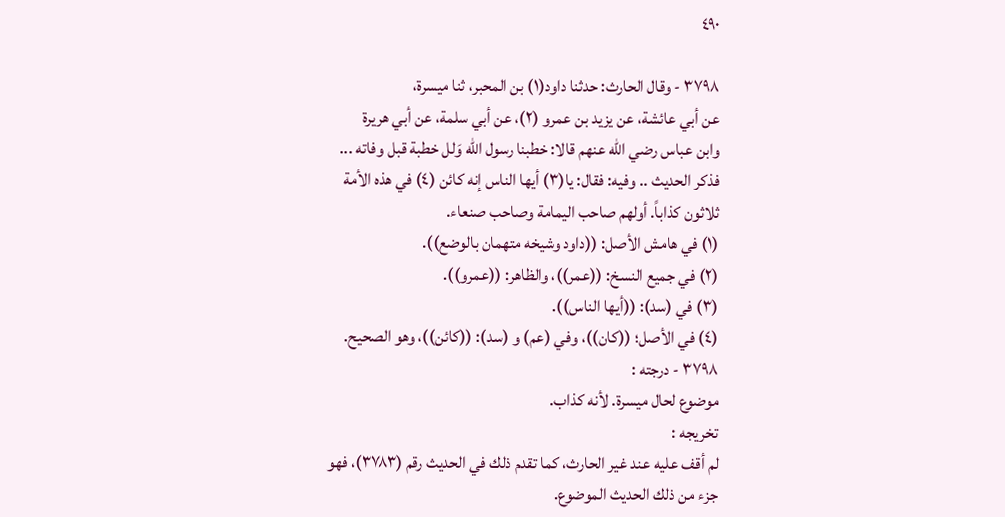٤٩٠

٣٧٩٨ - وقال الحارث: حدثنا داود(١) بن المحبر، ثنا ميسرة،
عن أبي عائشة، عن يزيد بن عمرو (٢)، عن أبي سلمة، عن أبي هريرة
وابن عباس رضي الله عنهم قالا: خطبنا رسول الله وَلل خطبة قبل وفاته ...
فذكر الحديث .. وفيه: فقال: يا(٣) أيها الناس إنه كائن (٤) في هذه الأمة
ثلاثون كذاباً. أولهم صاحب اليمامة وصاحب صنعاء.
(١) في هامش الأصل: ((داود وشيخه متهمان بالوضع)).
(٢) في جميع النسخ: ((عمر))، والظاهر: ((عمرو)).
(٣) في (سد): ((أيها الناس)).
(٤) في الأصل؛ ((كان))، وفي (عم) و (سد): ((كائن))، وهو الصحيح.
٣٧٩٨ - درجته :
موضوع لحال ميسرة. لأنه كذاب.
تخريجه :
لم أقف عليه عند غير الحارث، كما تقدم ذلك في الحديث رقم (٣٧٨٣)، فهو
جزء من ذلك الحديث الموضوع.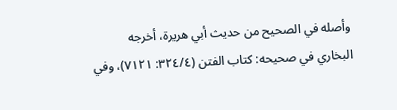وأصله في الصحيح من حديث أبي هريرة، أخرجه
البخاري في صحيحه: كتاب الفتن (٣٢٤/٤: ٧١٢١)، وفي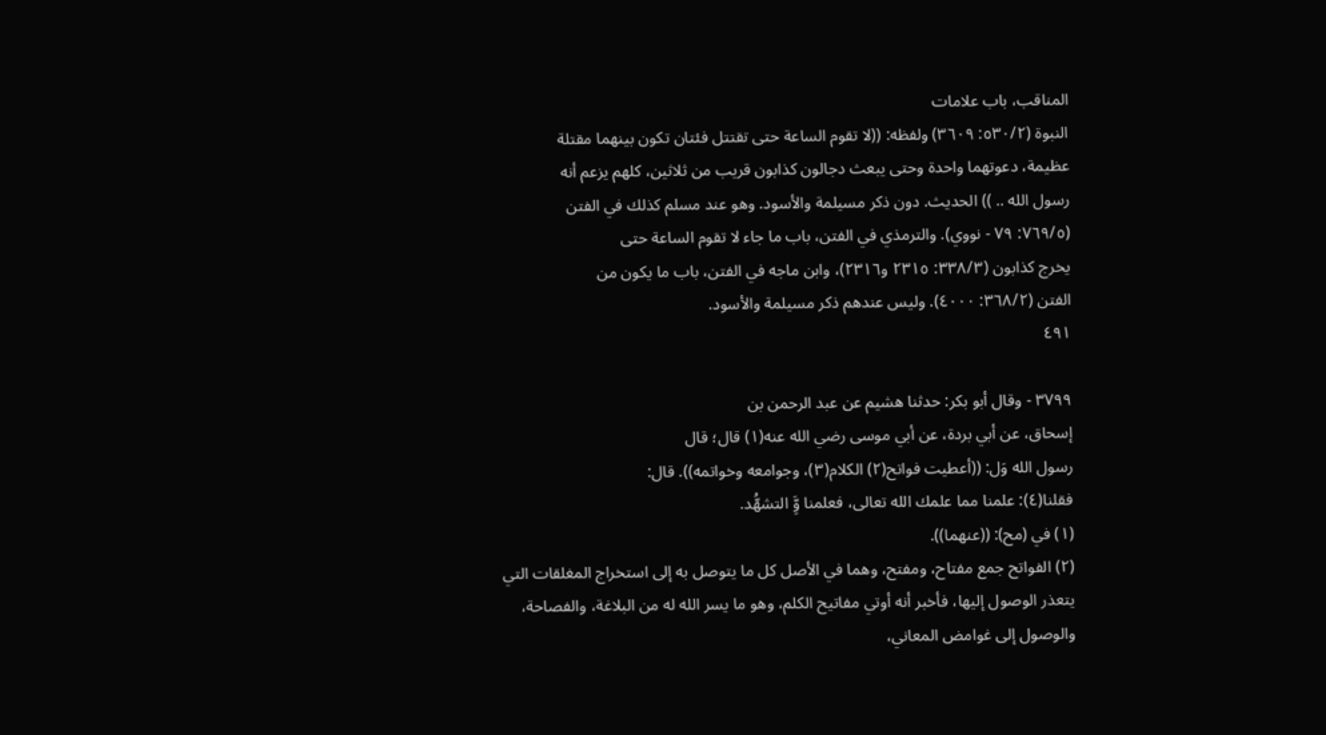المناقب، باب علامات
النبوة (٥٣٠/٢: ٣٦٠٩) ولفظه: ((لا تقوم الساعة حتى تقتتل فئتان تكون بينهما مقتلة
عظيمة، دعوتهما واحدة وحتى يبعث دجالون كذابون قريب من ثلاثين، كلهم يزعم أنه
رسول الله .. )) الحديث. دون ذكر مسيلمة والأسود. وهو عند مسلم كذلك في الفتن
(٧٦٩/٥: ٧٩ - نووي). والترمذي في الفتن، باب ما جاء لا تقوم الساعة حتى
يخرج كذابون (٣٣٨/٣: ٢٣١٥ و٢٣١٦)، وابن ماجه في الفتن، باب ما يكون من
الفتن (٣٦٨/٢: ٤٠٠٠). وليس عندهم ذكر مسيلمة والأسود.
٤٩١

٣٧٩٩ - وقال أبو بكر: حدثنا هشيم عن عبد الرحمن بن
إسحاق، عن أبي بردة، عن أبي موسى رضي الله عنه(١) قال؛ قال
رسول الله وَل: ((أعطيت فواتح(٢) الكلام(٣)، وجوامعه وخواتمه)). قال:
فقلنا(٤): علمنا مما علمك الله تعالى، فعلمنا وَِّ التشهُّد.
(١) في (مح): ((عنهما)).
(٢) الفواتح جمع مفتاح، ومفتح، وهما في الأصل كل ما يتوصل به إلى استخراج المغلقات التي
يتعذر الوصول إليها، فأخبر أنه أوتي مفاتيح الكلم، وهو ما يسر الله له من البلاغة، والفصاحة،
والوصول إلى غوامض المعاني،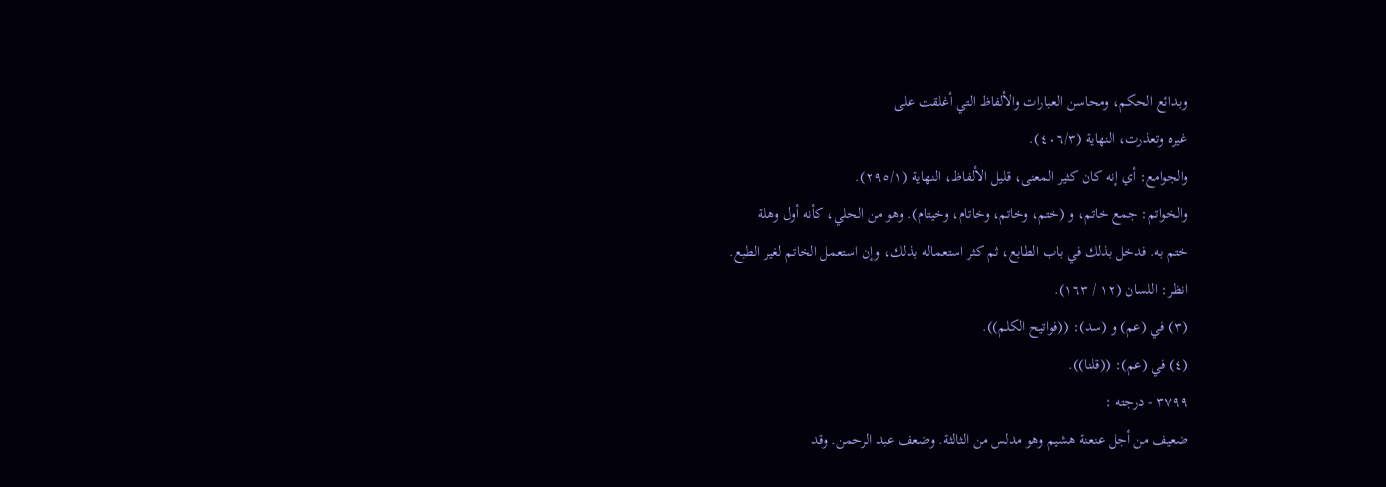وبدائع الحكم، ومحاسن العبارات والألفاظ التي أغلقت على
غيره وتعذرت، النهاية (٤٠٦/٣).
والجوامع: أي إنه كان كثير المعنى، قليل الألفاظ، النهاية (٢٩٥/١).
والخواتم: جمع خاتم، و (ختم، وخاتم، وخاتام، وخيتام). وهو من الحلي، كأنه أول وهلة
ختم به. فدخل بذلك في باب الطابع، ثم كثر استعماله بذلك، وإن استعمل الخاتم لغير الطبع.
انظر: اللسان (١٢ / ١٦٣).
(٣) في (عم) و (سد): ((فواتيح الكلم)).
(٤) في (عم): ((قلنا)).
٣٧٩٩ - درجته :
ضعيف من أجل عنعنة هشيم وهو مدلس من الثالثة. وضعف عبد الرحمن. وقد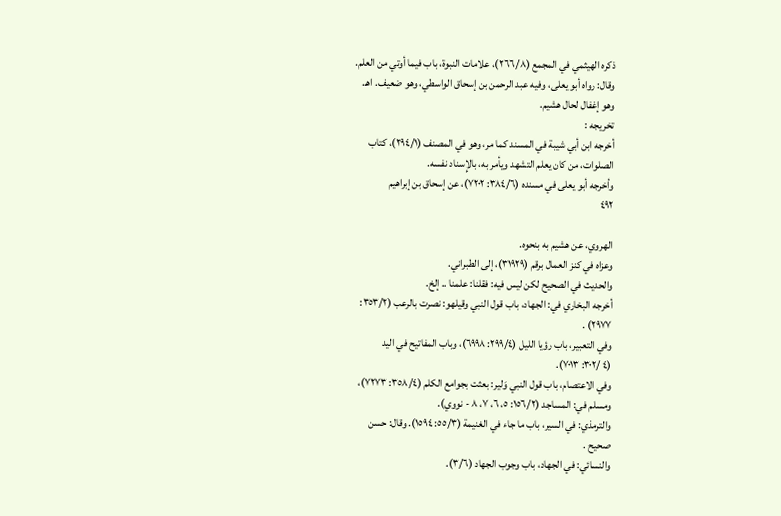ذكره الهيثمي في المجمع (٢٦٦/٨)، علامات النبوة، باب فيما أوتي من العلم.
وقال: رواه أبو يعلى، وفيه عبد الرحمن بن إسحاق الواسطي، وهو ضعيف. اهـ.
وهو إغفال لحال هشیم.
تخريجه :
أخرجه ابن أبي شيبة في المسند كما مر، وهو في المصنف (٢٩٤/١)، كتاب
الصلوات، من کان یعلم التشهد ویأمر به، بالإِسناد نفسه.
وأخرجه أبو يعلى في مسنده (٣٨٤/٦: ٧٢٠٢)، عن إسحاق بن إبراهيم
٤٩٢

الهروي، عن هشيم به بنحوه.
وعزاه في كنز العمال برقم (٣١٩٢٩)، إلى الطبراني.
والحديث في الصحيح لكن ليس فيه: فقلنا: علمنا .. إلخ.
أخرجه البخاري في: الجهاد، باب قول النبي وقيلهو: نصرت بالرعب (٣٥٣/٢:
٢٩٧٧) .
وفي التعبير، باب رؤيا الليل (٢٩٩/٤: ٦٩٩٨)، وباب المفاتيح في اليد
(٤ /٣٠٢: ٧٠١٣).
وفي الاعتصام، باب قول النبي وَلير: بعثت بجوامع الكلم (٣٥٨/٤: ٧٢٧٣)،
ومسلم في: المساجد (١٥٦/٢: ٥، ٦، ٧، ٨ - نووي).
والترمذي: في السير، باب ما جاء في الغنيمة (٥٥/٣: ١٥٩٤). وقال: حسن
صحيح .
والنسائي: في الجهاد، باب وجوب الجهاد (٣/٦).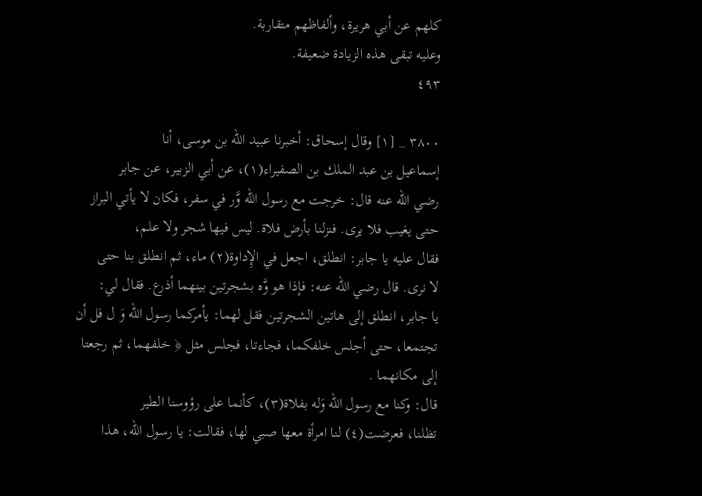كلهم عن أبي هريرة، وألفاظهم متقاربة.
وعليه تبقى هذه الزيادة ضعيفة.
٤٩٣

٣٨٠٠ _ [١] وقال إسحاق: أخبرنا عبيد الله بن موسى، أنا
إسماعيل بن عبد الملك بن الصفيراء(١)، عن أبي الزبير، عن جابر
رضي الله عنه قال: خرجت مع رسول الله وَّر في سفر، فكان لا يأتي البراز
حتى يغيب فلا يرى. فنزلنا بأرض فلاة. ليس فيها شجر ولا علم،
فقال عليه يا جابر: انطلق، اجعل في الإِداوة(٢) ماء، ثم انطلق بنا حتى
لا نرى. قال رضي الله عنه: فإذا هو وَّه بشجرتين بينهما أذرع. فقال لي:
يا جابر، انطلق إلى هاتين الشجرتين فقل لهما: يأمركما رسول الله وَ ل فل أن
تجتمعا، حتى أجلس خلفكما، فجاءتا، فجلس مثل ﴿ خلفهما، ثم رجعتا
إلی مکانهما .
قال: وكنا مع رسول الله وَله بفلاة(٣)، كأنما على رؤوسنا الطير
تظلنا، فعرضت(٤) لنا امرأة معها صبي لها، فقالت: يا رسول الله، هذا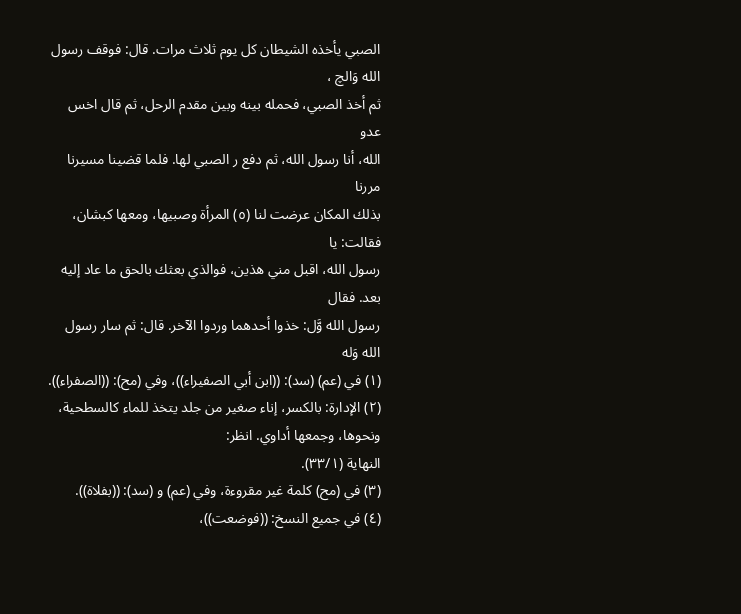الصبي يأخذه الشيطان كل يوم ثلاث مرات. قال: فوقف رسول الله وَالچ ،
ثم أخذ الصبي، فحمله بينه وبين مقدم الرحل، ثم قال اخس عدو
الله، أنا رسول الله، ثم دفع ر الصبي لها. فلما قضينا مسيرنا مررنا
بذلك المكان عرضت لنا (٥) المرأة وصبيها، ومعها كبشان، فقالت: يا
رسول الله، اقبل مني هذين، فوالذي بعثك بالحق ما عاد إليه بعد. فقال
رسول الله وَّل: خذوا أحدهما وردوا الآخر. قال: ثم سار رسول الله وَله
(١) في (عم) (سد): ((ابن أبي الصفيراء))، وفي (مح): ((الصفراء)).
(٢) الإدارة: بالكسر، إناء صغير من جلد يتخذ للماء كالسطحية، ونحوها، وجمعها أداوي. انظر:
النهاية (٣٣/١).
(٣) في (مح) كلمة غير مقروءة، وفي (عم) و (سد): ((بفلاة)).
(٤) في جميع النسخ: ((فوضعت))،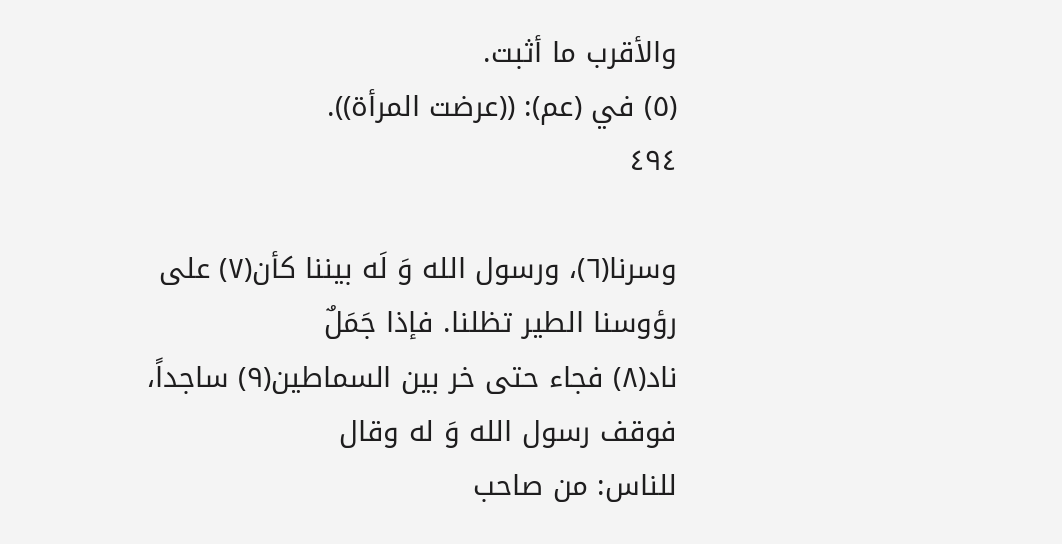والأقرب ما أثبت.
(٥) في (عم): ((عرضت المرأة)).
٤٩٤

وسرنا(٦)، ورسول الله وَ لَه بيننا كأن(٧) على رؤوسنا الطير تظلنا. فإذا جَمَلٌ
ناد(٨) فجاء حتى خر بين السماطين(٩) ساجداً، فوقف رسول الله وَ له وقال
للناس: من صاحب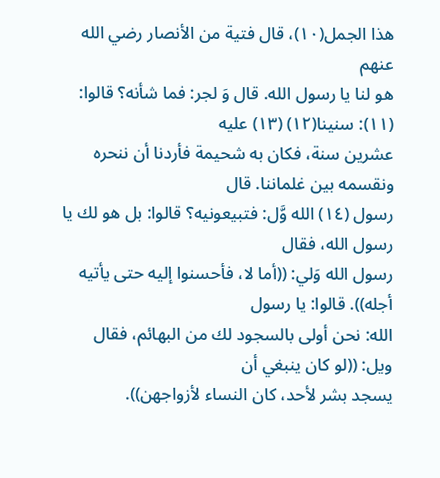هذا الجمل(١٠)، قال فتية من الأنصار رضي الله عنهم
هو لنا يا رسول الله. قال وَ لجر: فما شأنه؟ قالوا: (١١): سنينا(١٢) (١٣) عليه
عشرين سنة، فكان به شحيمة فأردنا أن ننحره ونقسمه بين غلماننا. قال
رسول (١٤) الله وَّل: فتبيعونيه؟ قالوا: بل هو لك يا رسول الله، فقال
رسول الله وَلي: ((أما لا، فأحسنوا إليه حتى يأتيه أجله)). قالوا: يا رسول
الله: نحن أولى بالسجود لك من البهائم، فقال ويل: ((لو كان ينبغي أن
يسجد بشر لأحد، كان النساء لأزواجهن)).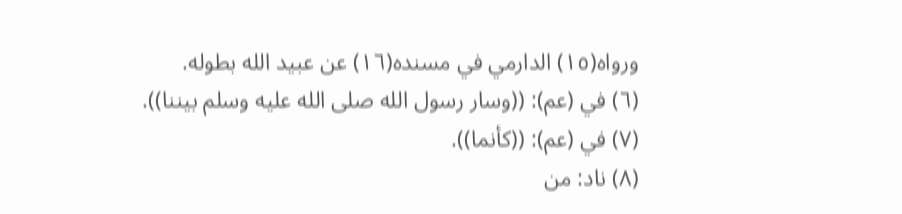ورواه(١٥) الدارمي في مسنده(١٦) عن عبيد الله بطوله.
(٦) في (عم): ((وسار رسول الله صلى الله عليه وسلم بيننا)).
(٧) في (عم): ((كأنما)).
(٨) ناد: من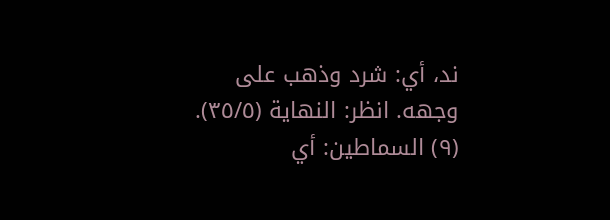ند، أي: شرد وذهب على وجهه. انظر: النهاية (٣٥/٥).
(٩) السماطين: أي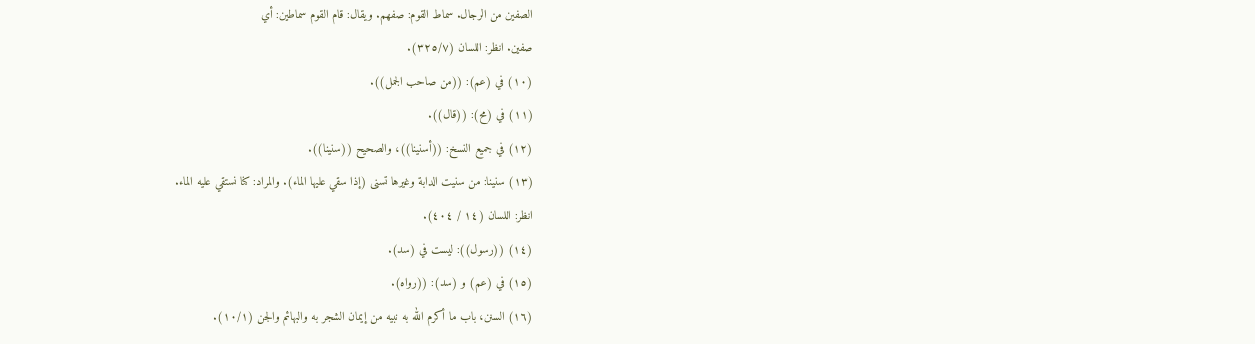الصفين من الرجال. سماط القوم: صفهم. ويقال: قام القوم سماطين: أي
صفين. انظر: اللسان (٣٢٥/٧).
(١٠) في (عم): ((من صاحب الجمل)).
(١١) في (مح): ((قال)).
(١٢) في جميع النسخ: ((أسنينا))، والصحيح ((سنينا)).
(١٣) سنينا: من سنيت الدابة وغيرها تسنى (إذا سقي عليها الماء). والمراد: كنا نستقي عليه الماء.
انظر: اللسان (١٤ / ٤٠٤).
(١٤) ((رسول)): ليست في (سد).
(١٥) في (عم) و (سد): ((رواه).
(١٦) السنن، باب ما أكرم الله به نبيه من إيمان الشجر به والبهائم والجن (١٠/١).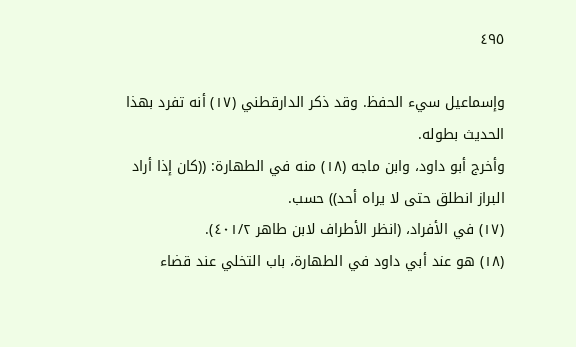٤٩٥

وإسماعيل سيء الحفظ. وقد ذكر الدارقطني (١٧) أنه تفرد بهذا
الحدیث بطوله.
وأخرج أبو داود، وابن ماجه (١٨) منه في الطهارة: ((كان إذا أراد
البراز انطلق حتى لا يراه أحد)) حسب.
(١٧) في الأفراد، (انظر الأطراف لابن طاهر ٤٠١/٢).
(١٨) هو عند أبي داود في الطهارة، باب التخلي عند قضاء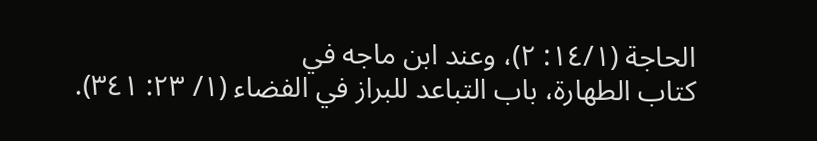الحاجة (١٤/١: ٢)، وعند ابن ماجه في
كتاب الطهارة، باب التباعد للبراز في الفضاء (١/ ٢٣: ٣٤١).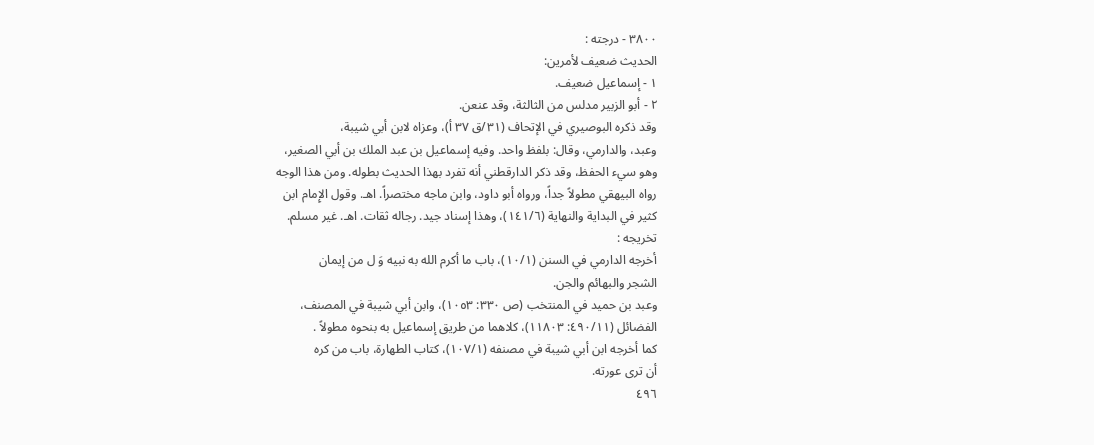٣٨٠٠ - درجته :
الحدیث ضعیف لأمرین:
١ - إسماعيل ضعيف.
٢ - أبو الزبير مدلس من الثالثة، وقد عنعن.
وقد ذكره البوصيري في الإتحاف (٣١/ق ٣٧ أ)، وعزاه لابن أبي شيبة،
وعبد، والدارمي، وقال: بلفظ واحد. وفيه إسماعيل بن عبد الملك بن أبي الصغير،
وهو سيء الحفظ، وقد ذكر الدارقطني أنه تفرد بهذا الحديث بطوله. ومن هذا الوجه
رواه البيهقي مطولاً جداً، ورواه أبو داود، وابن ماجه مختصراً. اهـ. وقول الإِمام ابن
كثير في البداية والنهاية (١٤١/٦)، وهذا إسناد جيد. رجاله ثقات. اهـ. غير مسلم.
تخريجه :
أخرجه الدارمي في السنن (١٠/١)، باب ما أكرم الله به نبيه وَ ل من إيمان
الشجر والبهائم والجن.
وعبد بن حميد في المنتخب (ص ٣٣٠: ١٠٥٣)، وابن أبي شيبة في المصنف،
الفضائل (٤٩٠/١١: ١١٨٠٣)، كلاهما من طريق إسماعيل به بنحوه مطولاً .
كما أخرجه ابن أبي شيبة في مصنفه (١٠٧/١)، كتاب الطهارة، باب من كره
أن تری عورته.
٤٩٦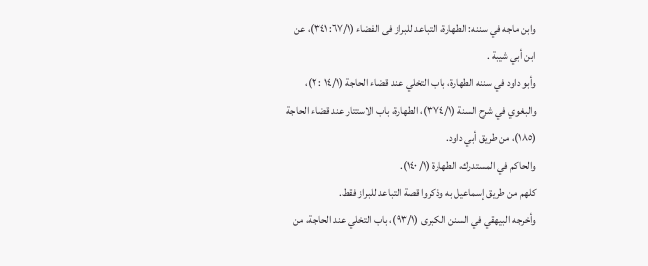وابن ماجه في سننه: الطهارة، التباعد للبراز فى الفضاء (٦٧/١: ٣٤١)، عن
ابن أبي شيبة .
وأبو داود في سننه الطهارة، باب التخلي عند قضاء الحاجة (١٤/١ : ٢)،
والبغوي في شرح السنة (٣٧٤/١)، الطهارة، باب الاستتار عند قضاء الحاجة
(١٨٥)، من طريق أبي داود.
والحاكم في المستدرك، الطهارة (١/ ١٤٠).
كلهم من طريق إسماعيل به وذكروا قصة التباعد للبراز فقط.
وأخرجه البيهقي في السنن الكبرى (٩٣/١)، باب التخلي عند الحاجة، من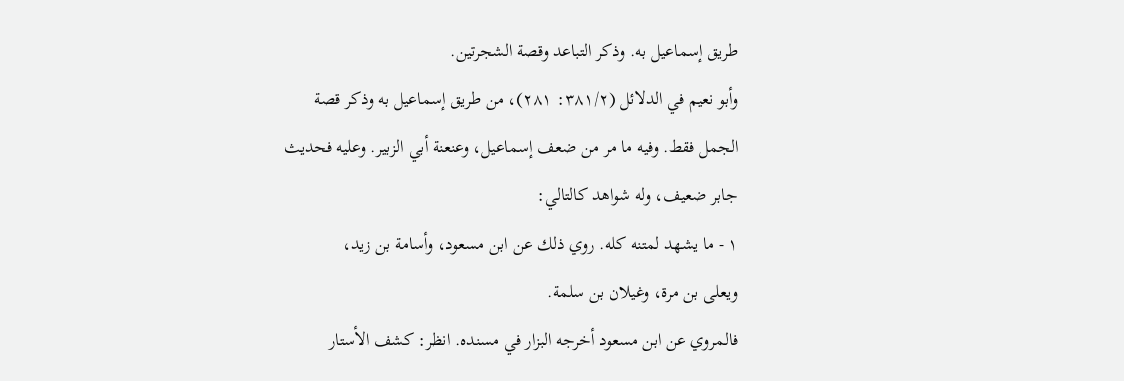طريق إسماعيل به. وذكر التباعد وقصة الشجرتين.
وأبو نعيم في الدلائل (٣٨١/٢: ٢٨١)، من طريق إسماعيل به وذكر قصة
الجمل فقط. وفيه ما مر من ضعف إسماعيل، وعنعنة أبي الزبير. وعليه فحديث
جابر ضعيف، وله شواهد كالتالي:
١ - ما يشهد لمتنه كله. روي ذلك عن ابن مسعود، وأسامة بن زيد،
ويعلى بن مرة، وغيلان بن سلمة.
فالمروي عن ابن مسعود أخرجه البزار في مسنده. انظر: كشف الأستار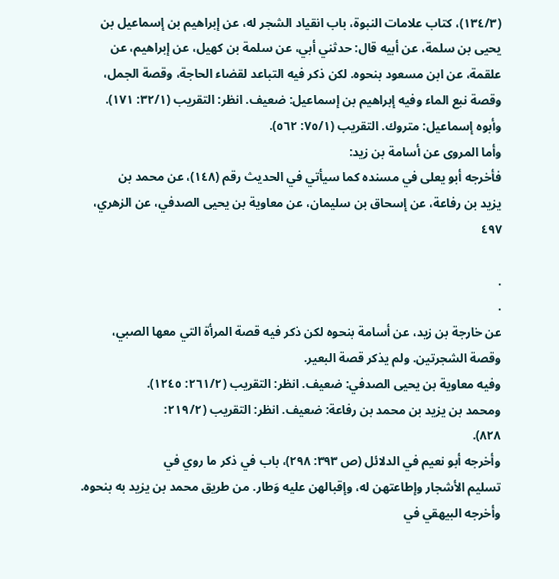(١٣٤/٣)، كتاب علامات النبوة، باب انقياد الشجر له، عن إبراهيم بن إسماعيل بن
يحيى بن سلمة، عن أبيه قال: حدثني أبي، عن سلمة بن كهيل، عن إبراهيم، عن
علقمة، عن ابن مسعود بنحوه. لكن ذكر فيه التباعد لقضاء الحاجة، وقصة الجمل،
وقصة نبع الماء وفيه إبراهيم بن إسماعيل: ضعيف. انظر: التقريب (٣٢/١: ١٧١).
وأبوه إسماعيل: متروك. التقريب (٧٥/١: ٥٦٢).
وأما المروی عن أسامة بن زيد:
فأخرجه أبو يعلى في مسنده كما سيأتي في الحديث رقم (١٤٨)، عن محمد بن
يزيد بن رفاعة، عن إسحاق بن سليمان، عن معاوية بن يحيى الصدفي، عن الزهري،
٤٩٧

.
.
عن خارجة بن زيد، عن أسامة بنحوه لكن ذكر فيه قصة المرأة التي معها الصبي،
وقصة الشجرتين. ولم يذكر قصة البعير.
وفيه معاوية بن يحيى الصدفي: ضعيف. انظر: التقريب (٢٦١/٢: ١٢٤٥).
ومحمد بن يزيد بن محمد بن رفاعة: ضعيف. انظر: التقريب (٢١٩/٢:
٨٢٨).
وأخرجه أبو نعيم في الدلائل (ص ٣٩٣: ٢٩٨)، باب في ذكر ما روي في
تسليم الأشجار وإطاعتهن له، وإقبالهن عليه وَطار. من طريق محمد بن يزيد به بنحوه.
وأخرجه البيهقي في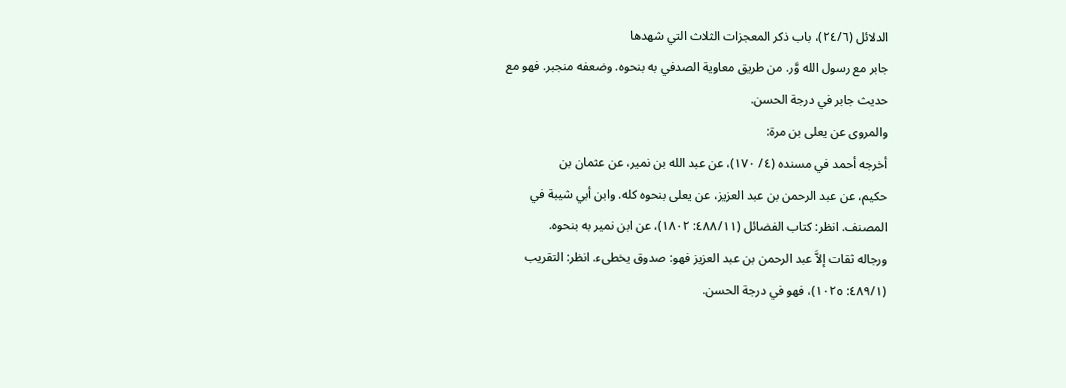الدلائل (٢٤/٦)، باب ذكر المعجزات الثلاث التي شهدها
جابر مع رسول الله وَّر. من طريق معاوية الصدفي به بنحوه. وضعفه منجبر. فهو مع
حديث جابر في درجة الحسن.
والمروى عن يعلى بن مرة:
أخرجه أحمد في مسنده (٤/ ١٧٠)، عن عبد الله بن نمير، عن عثمان بن
حكيم، عن عبد الرحمن بن عبد العزيز، عن يعلى بنحوه كله. وابن أبي شيبة في
المصنف. انظر: كتاب الفضائل (٤٨٨/١١: ١٨٠٢)، عن ابن نمير به بنحوه.
ورجاله ثقات إلاَّ عبد الرحمن بن عبد العزيز فهو: صدوق يخطىء. انظر: التقريب
(٤٨٩/١: ١٠٢٥)، فهو في درجة الحسن.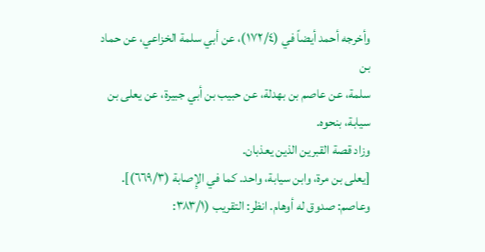وأخرجه أحمد أيضاً في (١٧٢/٤)، عن أبي سلمة الخزاعي، عن حماد بن
سلمة، عن عاصم بن بهدلة، عن حبيب بن أبي جبيرة، عن يعلى بن سيابة، بنحوه.
وزاد قصة القبرين الذين يعذبان.
[يعلى بن مرة، وابن سيابة، واحد. كما في الإِصابة (٦٦٩/٣)].
وعاصم: صدوق له أوهام. انظر: التقريب (٣٨٣/١: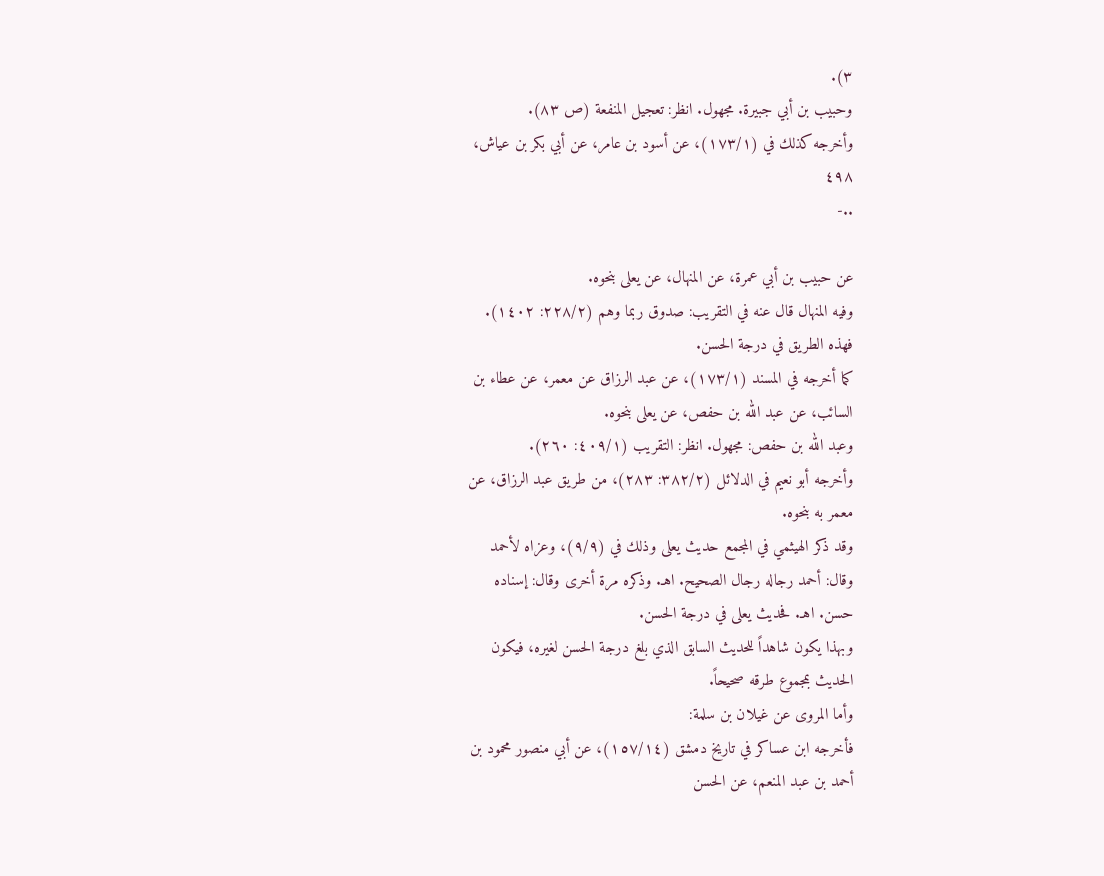٣).
وحبيب بن أبي جبيرة. مجهول. انظر: تعجيل المنفعة (ص ٨٣).
وأخرجه كذلك في (١٧٣/١)، عن أسود بن عامر، عن أبي بكر بن عياش،
٤٩٨
..-

عن حبيب بن أبي عمرة، عن المنهال، عن يعلى بنحوه.
وفيه المنهال قال عنه في التقريب: صدوق ربما وهم (٢٢٨/٢: ١٤٠٢).
فهذه الطريق في درجة الحسن.
كما أخرجه في المسند (١٧٣/١)، عن عبد الرزاق عن معمر، عن عطاء بن
السائب، عن عبد الله بن حفص، عن يعلى بنحوه.
وعبد الله بن حفص: مجهول. انظر: التقريب (٤٠٩/١: ٢٦٠).
وأخرجه أبو نعيم في الدلائل (٣٨٢/٢: ٢٨٣)، من طريق عبد الرزاق، عن
معمر به بنحوه.
وقد ذكر الهيثمي في المجمع حديث يعلى وذلك في (٩/٩)، وعزاه لأحمد
وقال: أحمد رجاله رجال الصحيح. اهـ. وذكره مرة أخرى وقال: إسناده
حسن. اهـ. فحدیث یعلی في درجة الحسن.
وبهذا يكون شاهداً للحديث السابق الذي بلغ درجة الحسن لغيره، فيكون
الحديث بمجموع طرقه صحيحاً.
وأما المروى عن غيلان بن سلمة:
فأخرجه ابن عساكر في تاريخ دمشق (١٥٧/١٤)، عن أبي منصور محمود بن
أحمد بن عبد المنعم، عن الحسن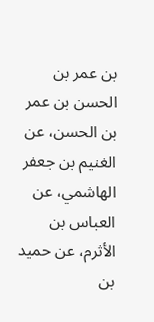بن عمر بن الحسن بن عمر بن الحسن، عن
الغنيم بن جعفر الهاشمي، عن العباس بن الأثرم، عن حميد بن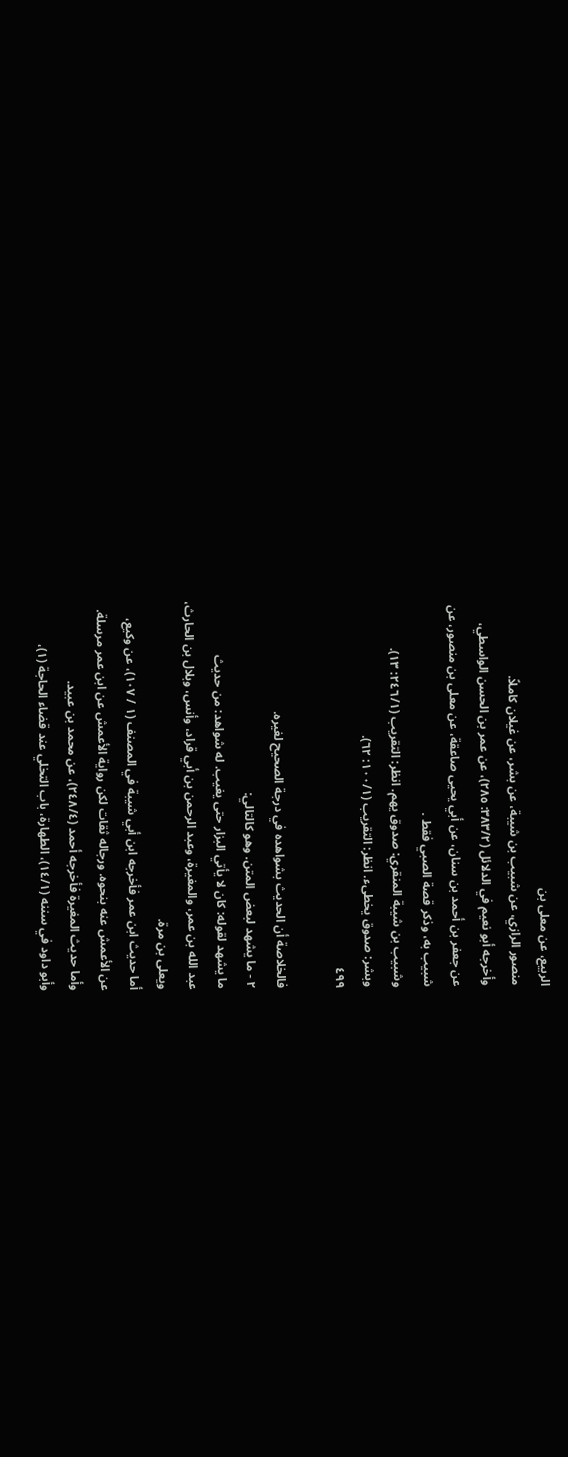الربيع، عن معلى بن
منصور الرازي، عن شبيب بن شيبة، عن بشر، عن غيلان كاملاً.
وأخرجه أبو نعيم في الدلائل (٣٨٣/٢: ٢٨٥)، عن عمر بن الحسن الواسطي،
عن جعفر بن أحمد بن سنان، عن أبي يحيى صاعقة، عن معلى بن منصور، عن
شبيب به، وذكر قصة الصبي فقط .
وشبيب بن شيبة المنقري: صدوق يهم. انظر: التقريب (٢٤٦/١: ١٣).
وبشر: صدوق يخطىء. انظر: التقريب (١٠٠/١: ٦٢).
٤٩٩

فالخلاصة أن الحديث بشواهده في درجة الصحيح لغيره.
٢ - ما يشهد لبعض المتن. وهو كالتالي:
ما يشهد لقوله: كان لا يأتي البزار حتى يغيب. له شواهد: من حديث
عبد الله بن عمر، والمغيرة، وعبد الرحمن بن أبي قراد، وأنس، وبلال بن الحارث،
ويعلى بن مرة.
أما حديث ابن عمر فأخرجه ابن أبي شيبة في المصنف (١ / ١٠٧)، عن وكيع،
عن الأعمش عنه بنحوه. ورجاله ثقات لكن رواية الأعمش عن ابن عمر مرسلة.
وأما حديث المغيرة فأخرجه أحمد (٢٤٨/٤)، عن محمد بن عبيد.
وأبو داود في سننه (١٤/١)، الطهارة، باب التخلي عند قضاء الحاجة (١)،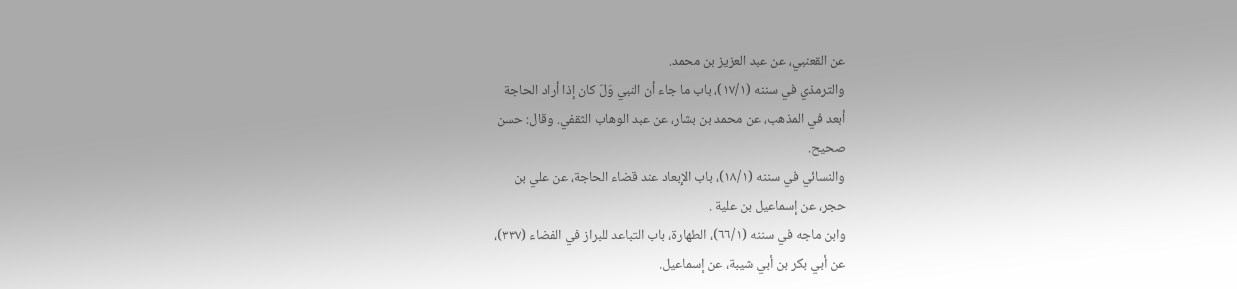عن القعنبي، عن عبد العزيز بن محمد.
والترمذي في سننه (١٧/١)، باب ما جاء أن النبي وَلّ كان إذا أراد الحاجة
أبعد في المذهب، عن محمد بن بشار، عن عبد الوهاب الثقفي. وقال: حسن
صحیح.
والنسائي في سننه (١٨/١)، باب الإِبعاد عند قضاء الحاجة، عن علي بن
حجر، عن إسماعيل بن علية .
وابن ماجه في سننه (٦٦/١)، الطهارة، باب التباعد للبراز في الفضاء (٣٣٧)،
عن أبي بكر بن أبي شيبة، عن إسماعيل.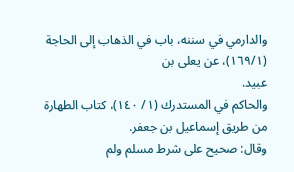والدارمي في سننه، باب في الذهاب إلى الحاجة (١٦٩/١)، عن يعلى بن
عبيد.
والحاكم في المستدرك (١/ ١٤٠)، كتاب الطهارة من طريق إسماعيل بن جعفر.
وقال: صحيح على شرط مسلم ولم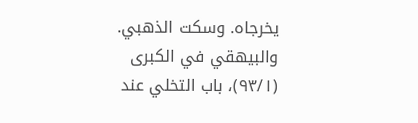يخرجاه. وسكت الذهبي.
والبيهقي في الكبرى (٩٣/١)، باب التخلي عند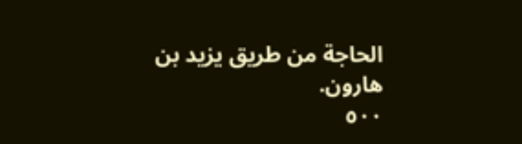الحاجة من طريق يزيد بن
هارون.
٥٠٠